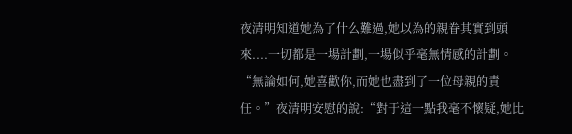夜清明知道她為了什么難過,她以為的親眷其實到頭來....一切都是一場計劃,一場似乎毫無情感的計劃。
“無論如何,她喜歡你,而她也盡到了一位母親的責任。”夜清明安慰的說:“對于這一點我毫不懷疑,她比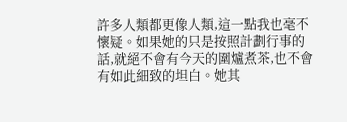許多人類都更像人類,這一點我也毫不懷疑。如果她的只是按照計劃行事的話,就絕不會有今天的圍爐煮茶,也不會有如此細致的坦白。她其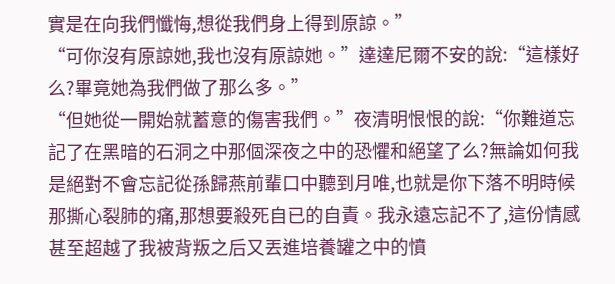實是在向我們懺悔,想從我們身上得到原諒。”
“可你沒有原諒她,我也沒有原諒她。”達達尼爾不安的說:“這樣好么?畢竟她為我們做了那么多。”
“但她從一開始就蓄意的傷害我們。”夜清明恨恨的說:“你難道忘記了在黑暗的石洞之中那個深夜之中的恐懼和絕望了么?無論如何我是絕對不會忘記從孫歸燕前輩口中聽到月唯,也就是你下落不明時候那撕心裂肺的痛,那想要殺死自已的自責。我永遠忘記不了,這份情感甚至超越了我被背叛之后又丟進培養罐之中的憤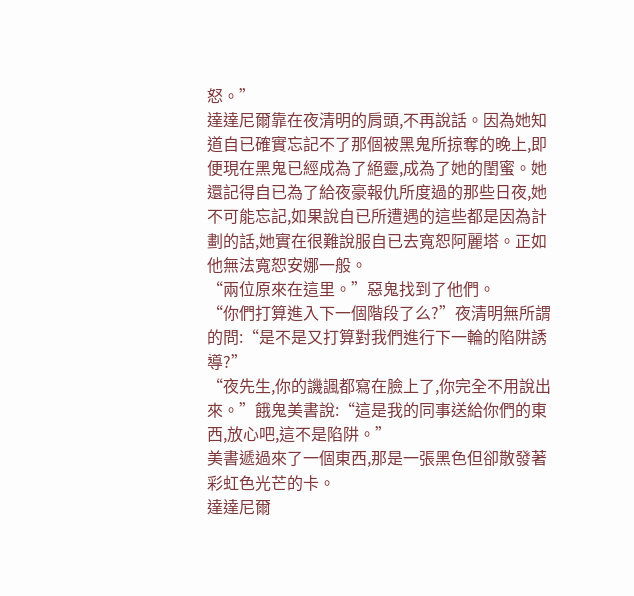怒。”
達達尼爾靠在夜清明的肩頭,不再說話。因為她知道自已確實忘記不了那個被黑鬼所掠奪的晚上,即便現在黑鬼已經成為了絕靈,成為了她的閨蜜。她還記得自已為了給夜豪報仇所度過的那些日夜,她不可能忘記,如果說自已所遭遇的這些都是因為計劃的話,她實在很難說服自已去寬恕阿麗塔。正如他無法寬恕安娜一般。
“兩位原來在這里。”惡鬼找到了他們。
“你們打算進入下一個階段了么?”夜清明無所謂的問:“是不是又打算對我們進行下一輪的陷阱誘導?”
“夜先生,你的譏諷都寫在臉上了,你完全不用說出來。”餓鬼美書說:“這是我的同事送給你們的東西,放心吧,這不是陷阱。”
美書遞過來了一個東西,那是一張黑色但卻散發著彩虹色光芒的卡。
達達尼爾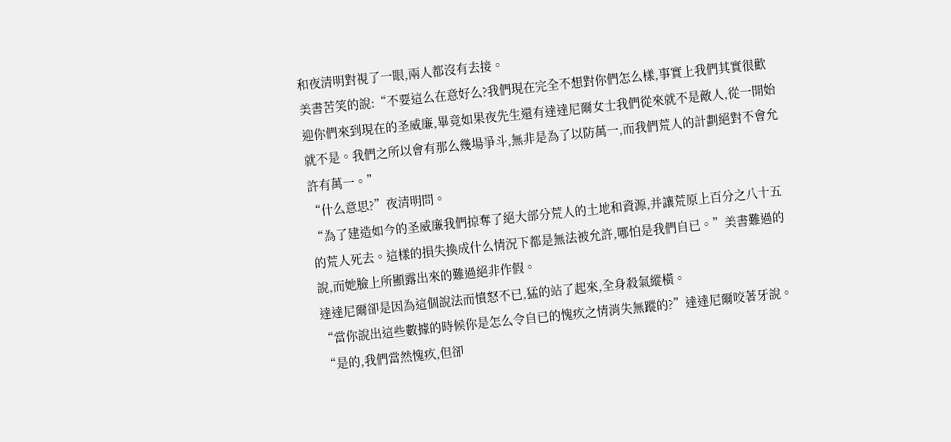和夜清明對視了一眼,兩人都沒有去接。
美書苦笑的說:“不要這么在意好么?我們現在完全不想對你們怎么樣,事實上我們其實很歡迎你們來到現在的圣威廉,畢竟如果夜先生還有達達尼爾女士我們從來就不是敵人,從一開始就不是。我們之所以會有那么幾場爭斗,無非是為了以防萬一,而我們荒人的計劃絕對不會允許有萬一。”
“什么意思?”夜清明問。
“為了建造如今的圣威廉我們掠奪了絕大部分荒人的土地和資源,并讓荒原上百分之八十五的荒人死去。這樣的損失換成什么情況下都是無法被允許,哪怕是我們自已。”美書難過的說,而她臉上所顯露出來的難過絕非作假。
達達尼爾卻是因為這個說法而憤怒不已,猛的站了起來,全身殺氣縱橫。
“當你說出這些數據的時候你是怎么令自已的愧疚之情消失無蹤的?”達達尼爾咬著牙說。
“是的,我們當然愧疚,但卻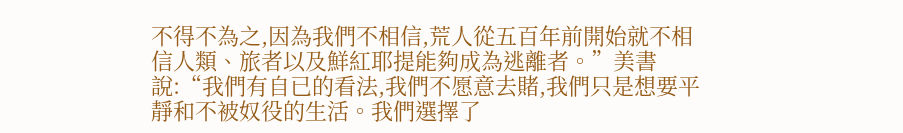不得不為之,因為我們不相信,荒人從五百年前開始就不相信人類、旅者以及鮮紅耶提能夠成為逃離者。”美書說:“我們有自已的看法,我們不愿意去賭,我們只是想要平靜和不被奴役的生活。我們選擇了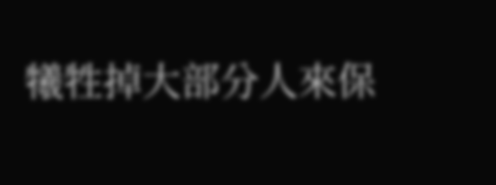犧牲掉大部分人來保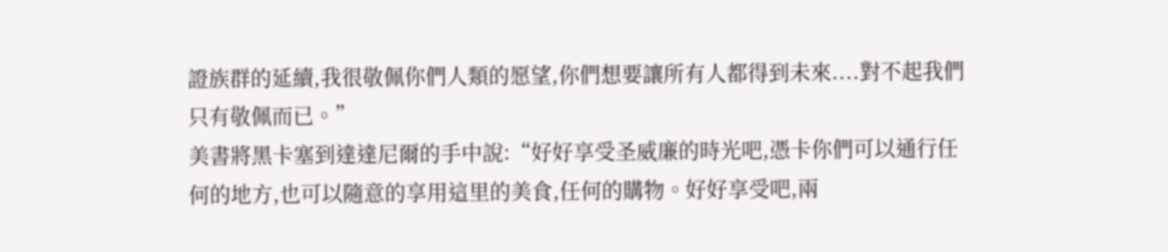證族群的延續,我很敬佩你們人類的愿望,你們想要讓所有人都得到未來....對不起我們只有敬佩而已。”
美書將黑卡塞到達達尼爾的手中說:“好好享受圣威廉的時光吧,憑卡你們可以通行任何的地方,也可以隨意的享用這里的美食,任何的購物。好好享受吧,兩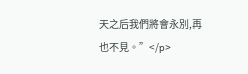天之后我們將會永別,再也不見。”</p>